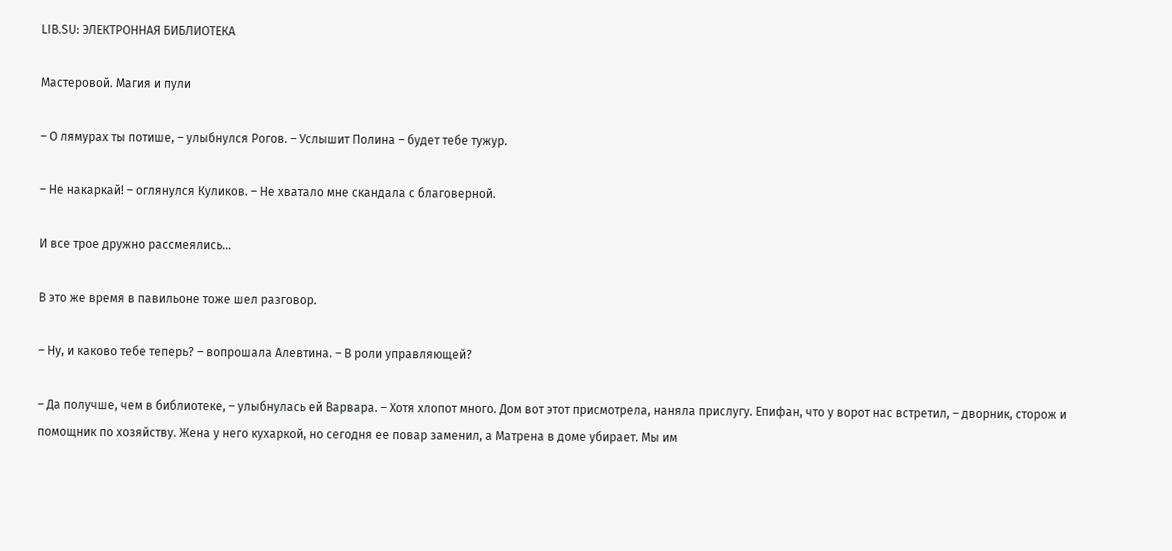LIB.SU: ЭЛЕКТРОННАЯ БИБЛИОТЕКА

Мастеровой. Магия и пули

– О лямурах ты потише, – улыбнулся Рогов. – Услышит Полина – будет тебе тужур.

– Не накаркай! – оглянулся Куликов. – Не хватало мне скандала с благоверной.

И все трое дружно рассмеялись…

В это же время в павильоне тоже шел разговор.

– Ну, и каково тебе теперь? – вопрошала Алевтина. – В роли управляющей?

– Да получше, чем в библиотеке, – улыбнулась ей Варвара. – Хотя хлопот много. Дом вот этот присмотрела, наняла прислугу. Епифан, что у ворот нас встретил, – дворник, сторож и помощник по хозяйству. Жена у него кухаркой, но сегодня ее повар заменил, а Матрена в доме убирает. Мы им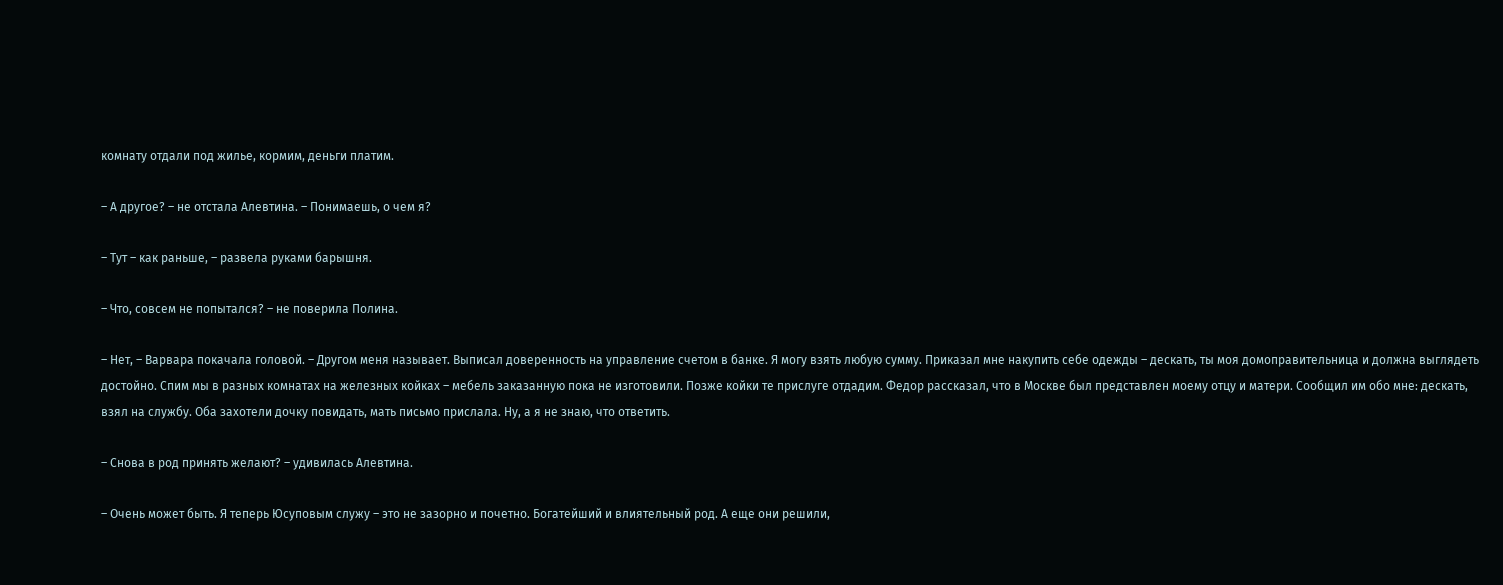комнату отдали под жилье, кормим, деньги платим.

– А другое? – не отстала Алевтина. – Понимаешь, о чем я?

– Тут – как раньше, – развела руками барышня.

– Что, совсем не попытался? – не поверила Полина.

– Нет, – Варвара покачала головой. – Другом меня называет. Выписал доверенность на управление счетом в банке. Я могу взять любую сумму. Приказал мне накупить себе одежды – дескать, ты моя домоправительница и должна выглядеть достойно. Спим мы в разных комнатах на железных койках – мебель заказанную пока не изготовили. Позже койки те прислуге отдадим. Федор рассказал, что в Москве был представлен моему отцу и матери. Сообщил им обо мне: дескать, взял на службу. Оба захотели дочку повидать, мать письмо прислала. Ну, а я не знаю, что ответить.

– Снова в род принять желают? – удивилась Алевтина.

– Очень может быть. Я теперь Юсуповым служу – это не зазорно и почетно. Богатейший и влиятельный род. А еще они решили,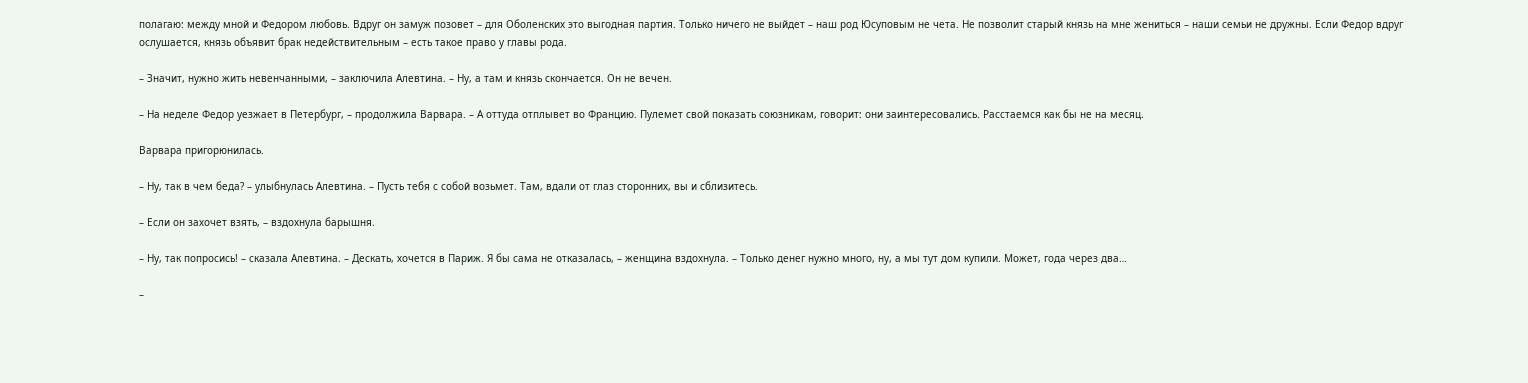полагаю: между мной и Федором любовь. Вдруг он замуж позовет – для Оболенских это выгодная партия. Только ничего не выйдет – наш род Юсуповым не чета. Не позволит старый князь на мне жениться – наши семьи не дружны. Если Федор вдруг ослушается, князь объявит брак недействительным – есть такое право у главы рода.

– Значит, нужно жить невенчанными, – заключила Алевтина. – Ну, а там и князь скончается. Он не вечен.

– На неделе Федор уезжает в Петербург, – продолжила Варвара. – А оттуда отплывет во Францию. Пулемет свой показать союзникам, говорит: они заинтересовались. Расстаемся как бы не на месяц.

Варвара пригорюнилась.

– Ну, так в чем беда? – улыбнулась Алевтина. – Пусть тебя с собой возьмет. Там, вдали от глаз сторонних, вы и сблизитесь.

– Если он захочет взять, – вздохнула барышня.

– Ну, так попросись! – сказала Алевтина. – Дескать, хочется в Париж. Я бы сама не отказалась, – женщина вздохнула. – Только денег нужно много, ну, а мы тут дом купили. Может, года через два…

–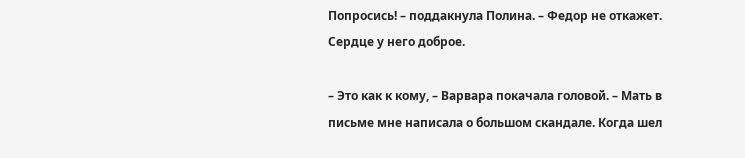Попросись! – поддакнула Полина. – Федор не откажет. Сердце у него доброе.

– Это как к кому, – Варвара покачала головой. – Мать в письме мне написала о большом скандале. Когда шел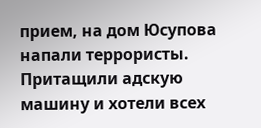прием, на дом Юсупова напали террористы. Притащили адскую машину и хотели всех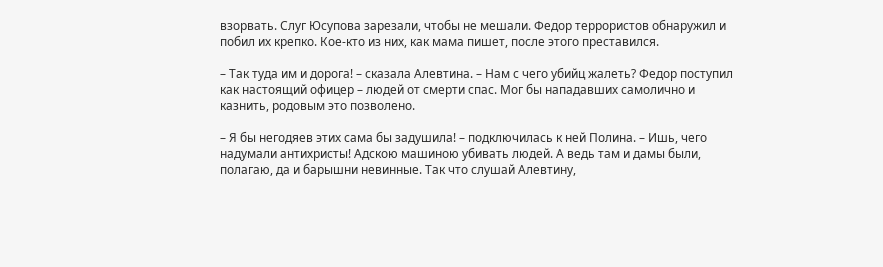взорвать. Слуг Юсупова зарезали, чтобы не мешали. Федор террористов обнаружил и побил их крепко. Кое‑кто из них, как мама пишет, после этого преставился.

– Так туда им и дорога! – сказала Алевтина. – Нам с чего убийц жалеть? Федор поступил как настоящий офицер – людей от смерти спас. Мог бы нападавших самолично и казнить, родовым это позволено.

– Я бы негодяев этих сама бы задушила! – подключилась к ней Полина. – Ишь, чего надумали антихристы! Адскою машиною убивать людей. А ведь там и дамы были, полагаю, да и барышни невинные. Так что слушай Алевтину,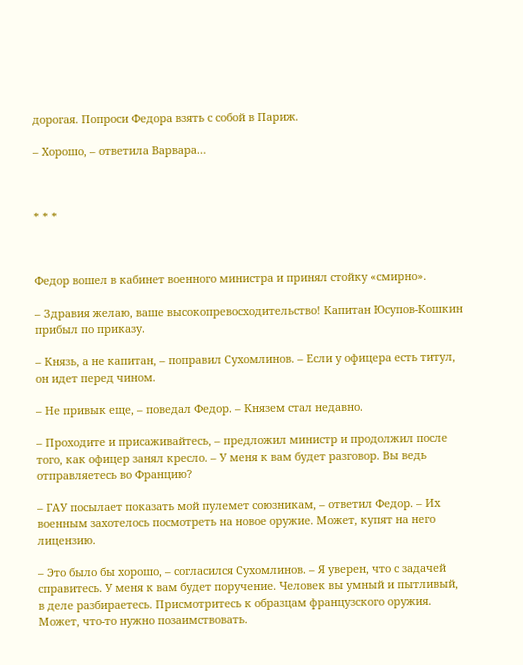дорогая. Попроси Федора взять с собой в Париж.

– Хорошо, – ответила Варвара…



* * *



Федор вошел в кабинет военного министра и принял стойку «смирно».

– Здравия желаю, ваше высокопревосходительство! Капитан Юсупов‑Кошкин прибыл по приказу.

– Князь, а не капитан, – поправил Сухомлинов. – Если у офицера есть титул, он идет перед чином.

– Не привык еще, – поведал Федор. – Князем стал недавно.

– Проходите и присаживайтесь, – предложил министр и продолжил после того, как офицер занял кресло. – У меня к вам будет разговор. Вы ведь отправляетесь во Францию?

– ГАУ посылает показать мой пулемет союзникам, – ответил Федор. – Их военным захотелось посмотреть на новое оружие. Может, купят на него лицензию.

– Это было бы хорошо, – согласился Сухомлинов. – Я уверен, что с задачей справитесь. У меня к вам будет поручение. Человек вы умный и пытливый, в деле разбираетесь. Присмотритесь к образцам французского оружия. Может, что‑то нужно позаимствовать.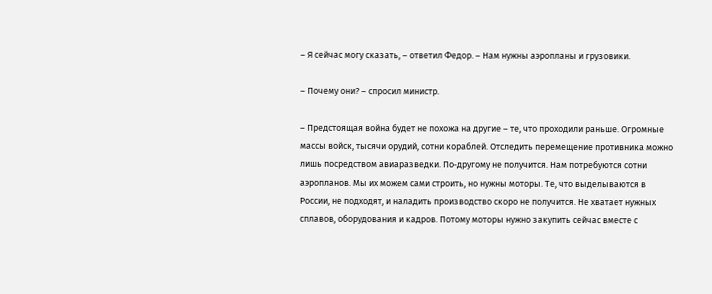– Я сейчас могу сказать, – ответил Федор. – Нам нужны аэропланы и грузовики.

– Почему они? – спросил министр.

– Предстоящая война будет не похожа на другие – те, что проходили раньше. Огромные массы войск, тысячи орудий, сотни кораблей. Отследить перемещение противника можно лишь посредством авиаразведки. По‑другому не получится. Нам потребуются сотни аэропланов. Мы их можем сами строить, но нужны моторы. Те, что выделываются в России, не подходят, и наладить производство скоро не получится. Не хватает нужных сплавов, оборудования и кадров. Потому моторы нужно закупить сейчас вместе с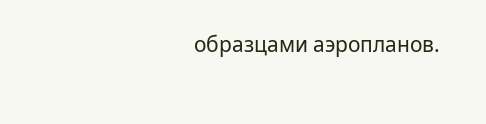образцами аэропланов.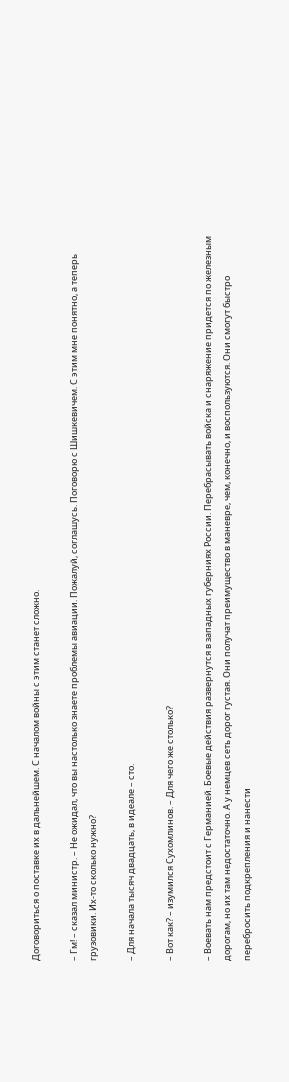Договориться о поставке их в дальнейшем. С началом войны с этим станет сложно.

– Гм! – сказал министр. – Не ожидал, что вы настолько знаете проблемы авиации. Пожалуй, соглашусь. Поговорю с Шишкевичем. С этим мне понятно, а теперь грузовики. Их‑то сколько нужно?

– Для начала тысяч двадцать, в идеале – сто.

– Вот как? – изумился Сухомлинов. – Для чего же столько?

– Воевать нам предстоит с Германией. Боевые действия развернутся в западных губерниях России. Перебрасывать войска и снаряжение придется по железным дорогам, но их там недостаточно. А у немцев сеть дорог густая. Они получат преимущество в маневре, чем, конечно, и воспользуются. Они смогут быстро перебросить подкрепления и нанести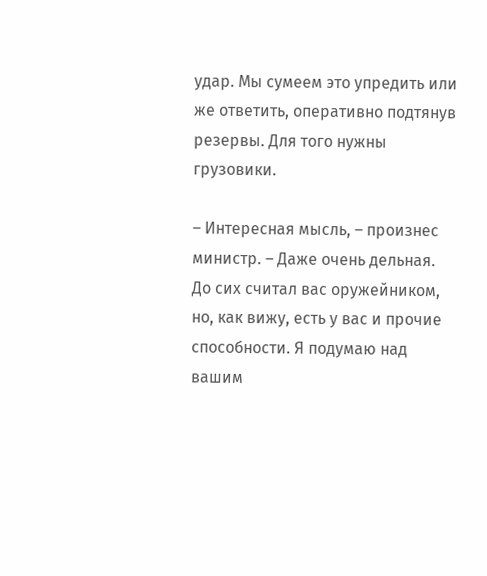удар. Мы сумеем это упредить или же ответить, оперативно подтянув резервы. Для того нужны грузовики.

– Интересная мысль, – произнес министр. – Даже очень дельная. До сих считал вас оружейником, но, как вижу, есть у вас и прочие способности. Я подумаю над вашим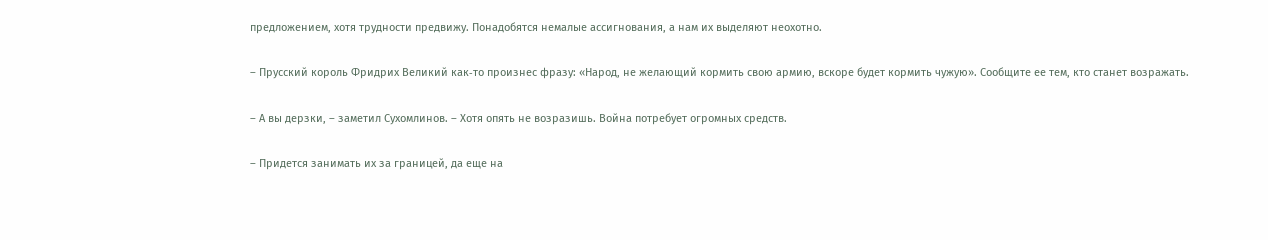предложением, хотя трудности предвижу. Понадобятся немалые ассигнования, а нам их выделяют неохотно.

– Прусский король Фридрих Великий как‑то произнес фразу: «Народ, не желающий кормить свою армию, вскоре будет кормить чужую». Сообщите ее тем, кто станет возражать.

– А вы дерзки, – заметил Сухомлинов. – Хотя опять не возразишь. Война потребует огромных средств.

– Придется занимать их за границей, да еще на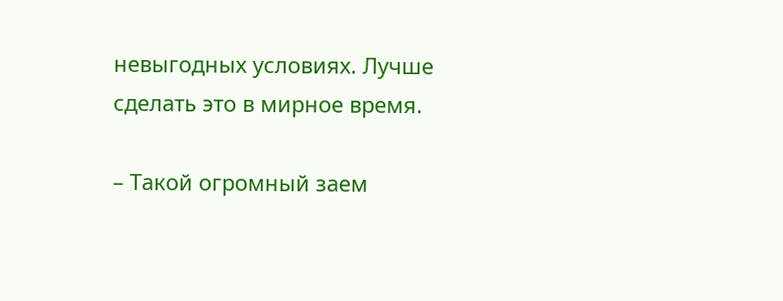невыгодных условиях. Лучше сделать это в мирное время.

– Такой огромный заем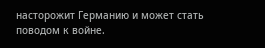насторожит Германию и может стать поводом к войне.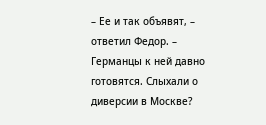– Ее и так объявят, – ответил Федор. – Германцы к ней давно готовятся. Слыхали о диверсии в Москве?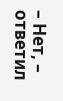– Нет, – ответил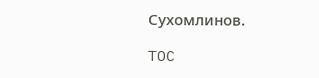Сухомлинов.

TOC